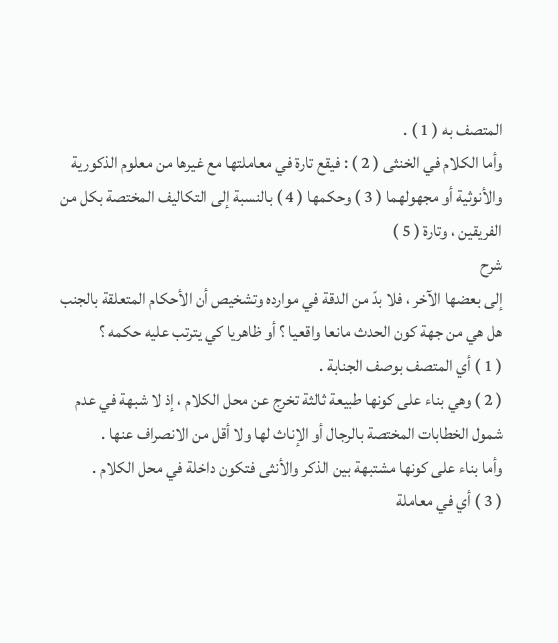المتصف به ( 1 ) .
وأما الكلام في الخنثى ( 2 ) : فيقع تارة في معاملتها مع غيرها من معلوم الذكورية والأنوثية أو مجهولهما ( 3 ) وحكمها ( 4 ) بالنسبة إلى التكاليف المختصة بكل من الفريقين ، وتارة ( 5 )
شرح
إلى بعضها الآخر ، فلا بدّ من الدقة في موارده وتشخيص أن الأحكام المتعلقة بالجنب هل هي من جهة كون الحدث مانعا واقعيا ؟ أو ظاهريا كي يترتب عليه حكمه ؟
( 1 ) أي المتصف بوصف الجنابة .
( 2 ) وهي بناء على كونها طبيعة ثالثة تخرج عن محل الكلام ، إذ لا شبهة في عدم شمول الخطابات المختصة بالرجال أو الإناث لها ولا أقل من الانصراف عنها .
وأما بناء على كونها مشتبهة بين الذكر والأنثى فتكون داخلة في محل الكلام .
( 3 ) أي في معاملة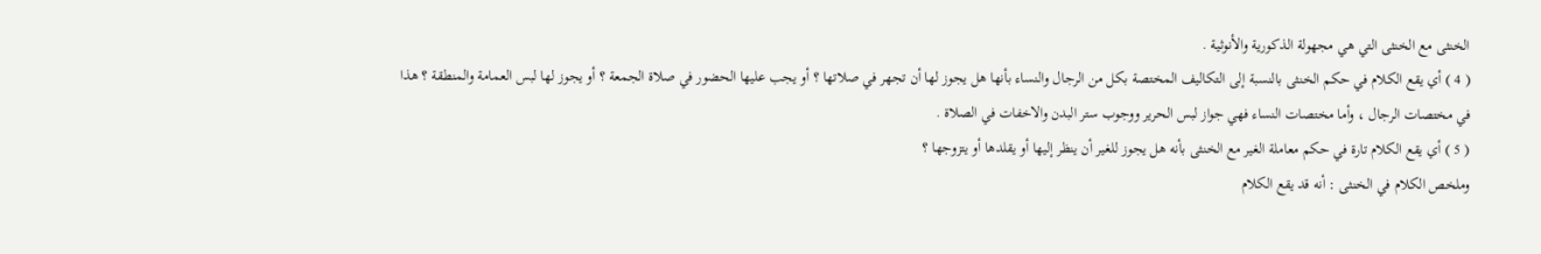الخنثى مع الخنثى التي هي مجهولة الذكورية والأنوثية .
( 4 ) أي يقع الكلام في حكم الخنثى بالنسبة إلى التكاليف المختصة بكل من الرجال والنساء بأنها هل يجوز لها أن تجهر في صلاتها ؟ أو يجب عليها الحضور في صلاة الجمعة ؟ أو يجوز لها لبس العمامة والمنطقة ؟ هذا في مختصات الرجال ، وأما مختصات النساء فهي جواز لبس الحرير ووجوب ستر البدن والاخفات في الصلاة .
( 5 ) أي يقع الكلام تارة في حكم معاملة الغير مع الخنثى بأنه هل يجوز للغير أن ينظر إليها أو يقلدها أو يتزوجها ؟
وملخص الكلام في الخنثى : أنه قد يقع الكلام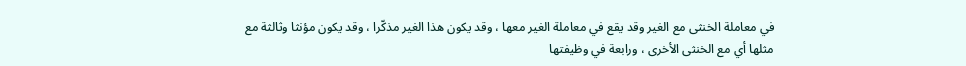في معاملة الخنثى مع الغير وقد يقع في معاملة الغير معها ، وقد يكون هذا الغير مذكّرا ، وقد يكون مؤنثا وثالثة مع مثلها أي مع الخنثى الأخرى ، ورابعة في وظيفتها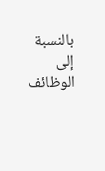بالنسبة إلى الوظائف